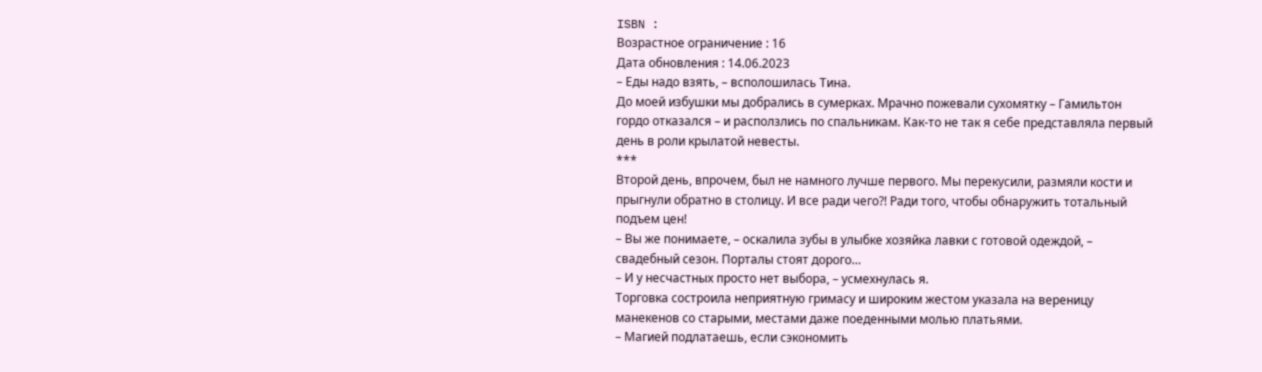ISBN :
Возрастное ограничение : 16
Дата обновления : 14.06.2023
– Еды надо взять, – всполошилась Тина.
До моей избушки мы добрались в сумерках. Мрачно пожевали сухомятку – Гамильтон гордо отказался – и расползлись по спальникам. Как-то не так я себе представляла первый день в роли крылатой невесты.
***
Второй день, впрочем, был не намного лучше первого. Мы перекусили, размяли кости и прыгнули обратно в столицу. И все ради чего?! Ради того, чтобы обнаружить тотальный подъем цен!
– Вы же понимаете, – оскалила зубы в улыбке хозяйка лавки с готовой одеждой, – свадебный сезон. Порталы стоят дорого…
– И у несчастных просто нет выбора, – усмехнулась я.
Торговка состроила неприятную гримасу и широким жестом указала на вереницу манекенов со старыми, местами даже поеденными молью платьями.
– Магией подлатаешь, если сэкономить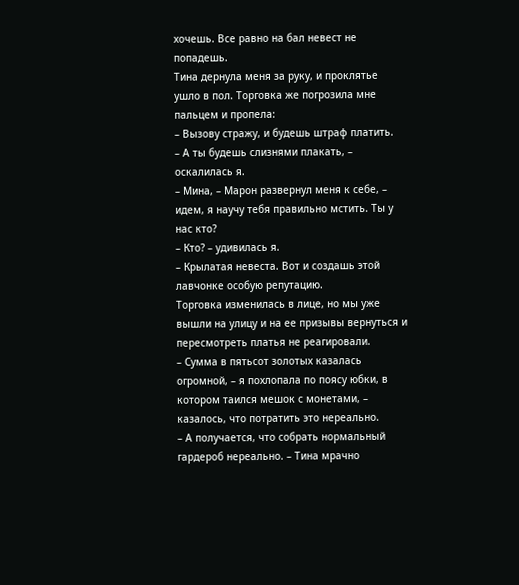хочешь. Все равно на бал невест не попадешь.
Тина дернула меня за руку, и проклятье ушло в пол. Торговка же погрозила мне пальцем и пропела:
– Вызову стражу, и будешь штраф платить.
– А ты будешь слизнями плакать, – оскалилась я.
– Мина, – Марон развернул меня к себе, – идем, я научу тебя правильно мстить. Ты у нас кто?
– Кто? – удивилась я.
– Крылатая невеста. Вот и создашь этой лавчонке особую репутацию.
Торговка изменилась в лице, но мы уже вышли на улицу и на ее призывы вернуться и пересмотреть платья не реагировали.
– Сумма в пятьсот золотых казалась огромной, – я похлопала по поясу юбки, в котором таился мешок с монетами, – казалось, что потратить это нереально.
– А получается, что собрать нормальный гардероб нереально. – Тина мрачно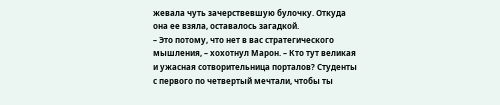жевала чуть зачерствевшую булочку. Откуда она ее взяла, оставалось загадкой.
– Это потому, что нет в вас стратегического мышления, – хохотнул Марон. – Кто тут великая и ужасная сотворительница порталов? Студенты с первого по четвертый мечтали, чтобы ты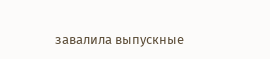завалила выпускные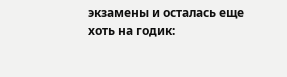экзамены и осталась еще хоть на годик: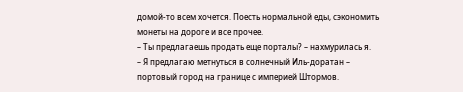домой-то всем хочется. Поесть нормальной еды, сэкономить монеты на дороге и все прочее.
– Ты предлагаешь продать еще порталы? – нахмурилась я.
– Я предлагаю метнуться в солнечный Иль-доратан – портовый город на границе с империей Штормов.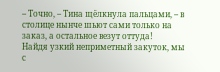– Точно, – Тина щёлкнула пальцами, – в столице нынче шьют сами только на заказ, а остальное везут оттуда!
Найдя узкий неприметный закуток, мы с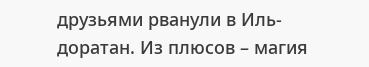друзьями рванули в Иль-доратан. Из плюсов – магия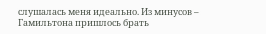слушалась меня идеально. Из минусов – Гамильтона пришлось брать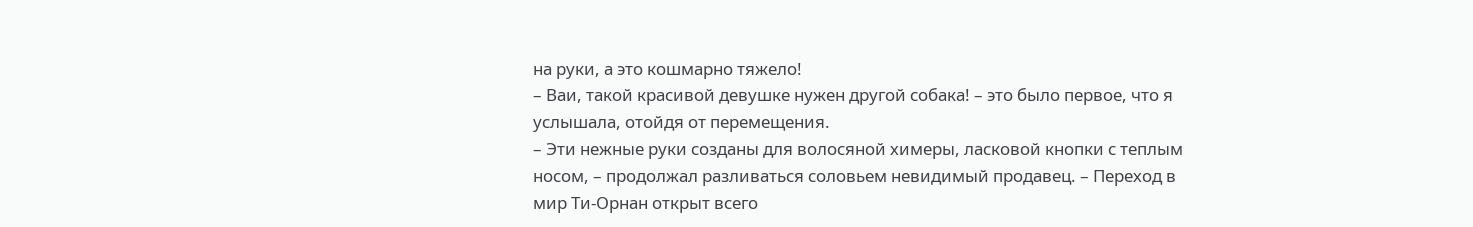на руки, а это кошмарно тяжело!
– Ваи, такой красивой девушке нужен другой собака! – это было первое, что я услышала, отойдя от перемещения.
– Эти нежные руки созданы для волосяной химеры, ласковой кнопки с теплым носом, – продолжал разливаться соловьем невидимый продавец. – Переход в мир Ти-Орнан открыт всего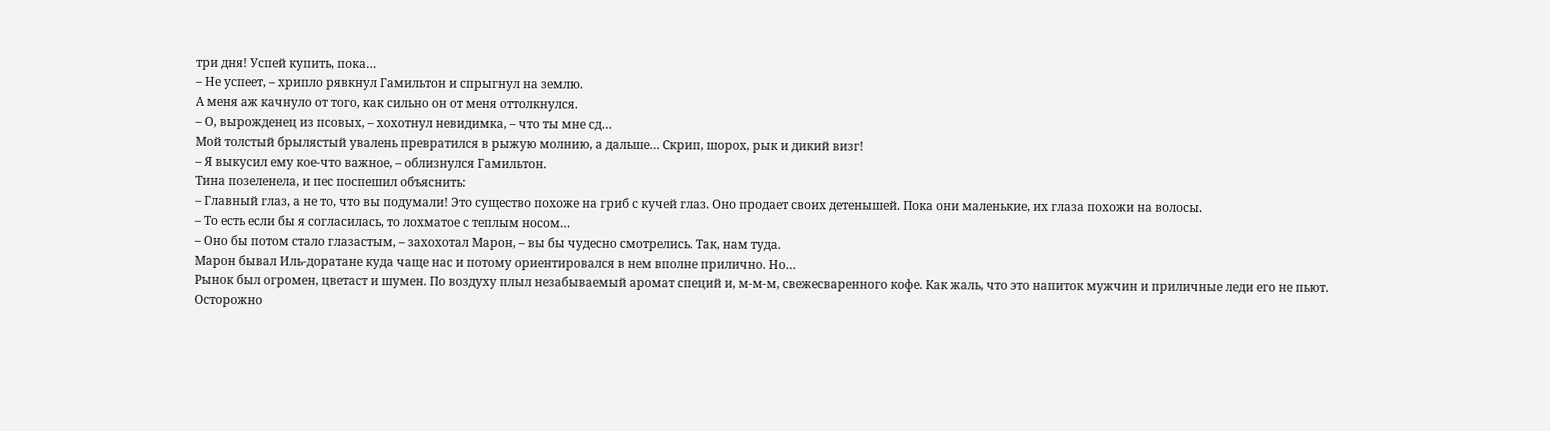три дня! Успей купить, пока…
– Не успеет, – хрипло рявкнул Гамильтон и спрыгнул на землю.
А меня аж качнуло от того, как сильно он от меня оттолкнулся.
– О, вырожденец из псовых, – хохотнул невидимка, – что ты мне сд…
Мой толстый брылястый увалень превратился в рыжую молнию, а дальше… Скрип, шорох, рык и дикий визг!
– Я выкусил ему кое-что важное, – облизнулся Гамильтон.
Тина позеленела, и пес поспешил объяснить:
– Главный глаз, а не то, что вы подумали! Это существо похоже на гриб с кучей глаз. Оно продает своих детенышей. Пока они маленькие, их глаза похожи на волосы.
– То есть если бы я согласилась, то лохматое с теплым носом…
– Оно бы потом стало глазастым, – захохотал Марон, – вы бы чудесно смотрелись. Так, нам туда.
Марон бывал Иль-доратане куда чаще нас и потому ориентировался в нем вполне прилично. Но…
Рынок был огромен, цветаст и шумен. По воздуху плыл незабываемый аромат специй и, м-м-м, свежесваренного кофе. Как жаль, что это напиток мужчин и приличные леди его не пьют.
Осторожно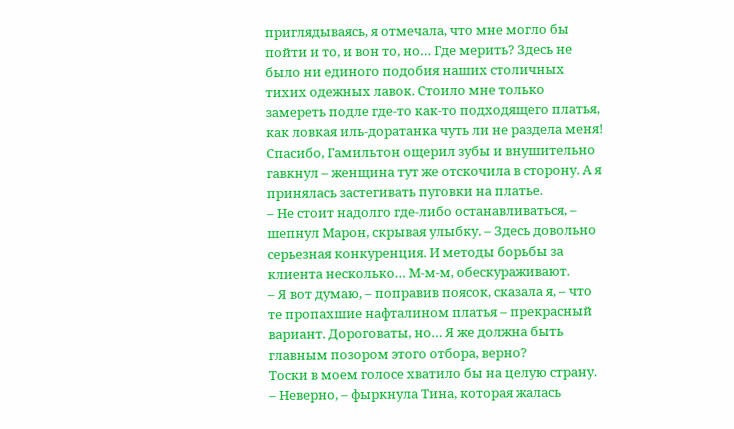приглядываясь, я отмечала, что мне могло бы пойти и то, и вон то, но… Где мерить? Здесь не было ни единого подобия наших столичных тихих одежных лавок. Стоило мне только замереть подле где-то как-то подходящего платья, как ловкая иль-доратанка чуть ли не раздела меня! Спасибо, Гамильтон ощерил зубы и внушительно гавкнул – женщина тут же отскочила в сторону. А я принялась застегивать пуговки на платье.
– Не стоит надолго где-либо останавливаться, – шепнул Марон, скрывая улыбку. – Здесь довольно серьезная конкуренция. И методы борьбы за клиента несколько… М-м-м, обескураживают.
– Я вот думаю, – поправив поясок, сказала я, – что те пропахшие нафталином платья – прекрасный вариант. Дороговаты, но… Я же должна быть главным позором этого отбора, верно?
Тоски в моем голосе хватило бы на целую страну.
– Неверно, – фыркнула Тина, которая жалась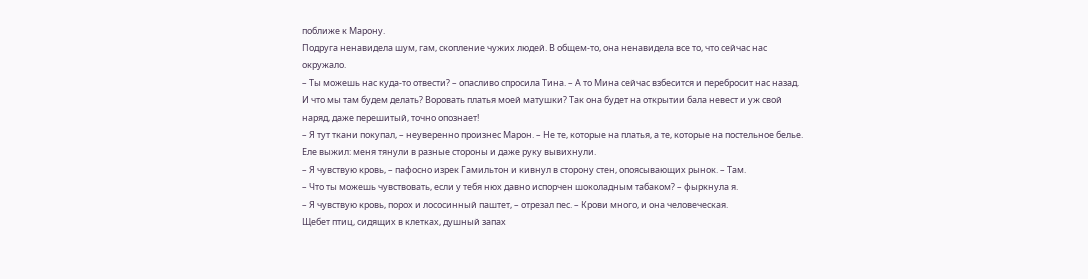поближе к Марону.
Подруга ненавидела шум, гам, скопление чужих людей. В общем-то, она ненавидела все то, что сейчас нас окружало.
– Ты можешь нас куда-то отвести? – опасливо спросила Тина. – А то Мина сейчас взбесится и перебросит нас назад. И что мы там будем делать? Воровать платья моей матушки? Так она будет на открытии бала невест и уж свой наряд, даже перешитый, точно опознает!
– Я тут ткани покупал, – неуверенно произнес Марон. – Не те, которые на платья, а те, которые на постельное белье. Еле выжил: меня тянули в разные стороны и даже руку вывихнули.
– Я чувствую кровь, – пафосно изрек Гамильтон и кивнул в сторону стен, опоясывающих рынок. – Там.
– Что ты можешь чувствовать, если у тебя нюх давно испорчен шоколадным табаком? – фыркнула я.
– Я чувствую кровь, порох и лососинный паштет, – отрезал пес. – Крови много, и она человеческая.
Щебет птиц, сидящих в клетках, душный запах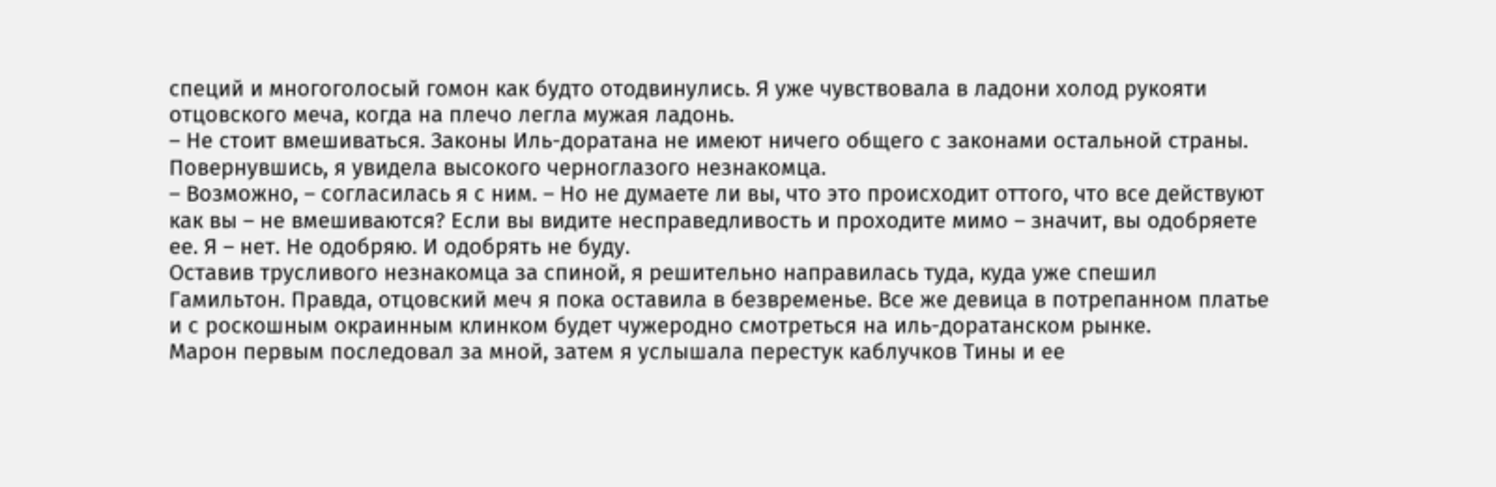специй и многоголосый гомон как будто отодвинулись. Я уже чувствовала в ладони холод рукояти отцовского меча, когда на плечо легла мужая ладонь.
– Не стоит вмешиваться. Законы Иль-доратана не имеют ничего общего с законами остальной страны.
Повернувшись, я увидела высокого черноглазого незнакомца.
– Возможно, – согласилась я с ним. – Но не думаете ли вы, что это происходит оттого, что все действуют как вы – не вмешиваются? Если вы видите несправедливость и проходите мимо – значит, вы одобряете ее. Я – нет. Не одобряю. И одобрять не буду.
Оставив трусливого незнакомца за спиной, я решительно направилась туда, куда уже спешил Гамильтон. Правда, отцовский меч я пока оставила в безвременье. Все же девица в потрепанном платье и с роскошным окраинным клинком будет чужеродно смотреться на иль-доратанском рынке.
Марон первым последовал за мной, затем я услышала перестук каблучков Тины и ее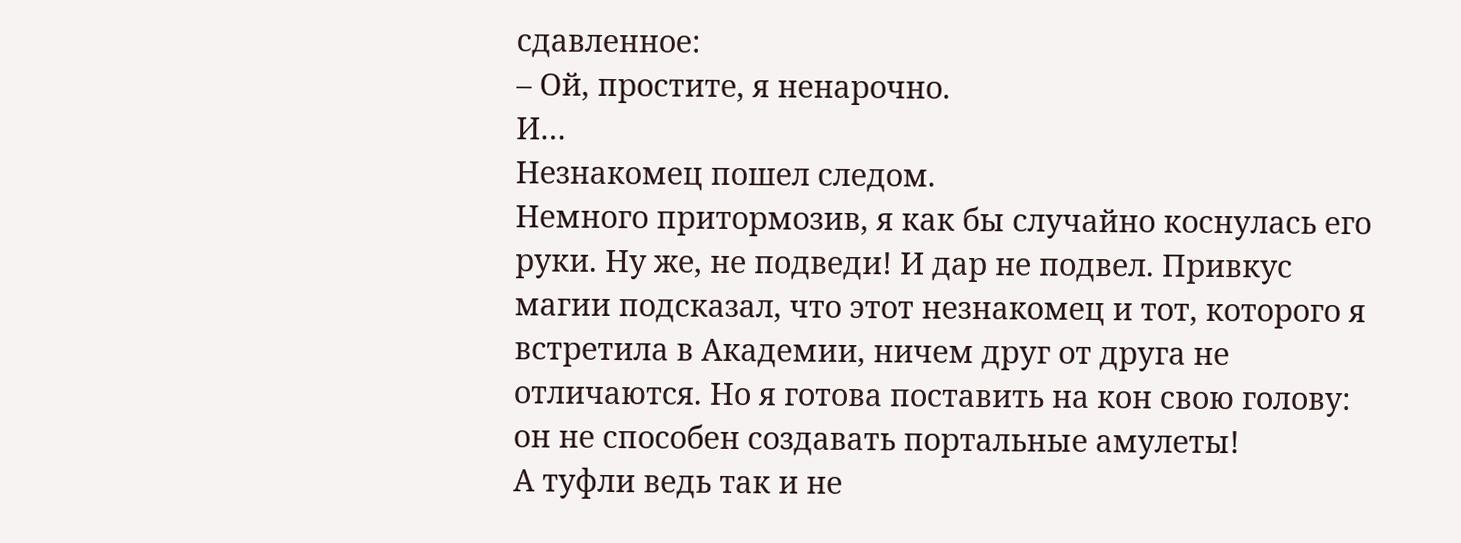сдавленное:
– Ой, простите, я ненарочно.
И…
Незнакомец пошел следом.
Немного притормозив, я как бы случайно коснулась его руки. Ну же, не подведи! И дар не подвел. Привкус магии подсказал, что этот незнакомец и тот, которого я встретила в Академии, ничем друг от друга не отличаются. Но я готова поставить на кон свою голову: он не способен создавать портальные амулеты!
А туфли ведь так и не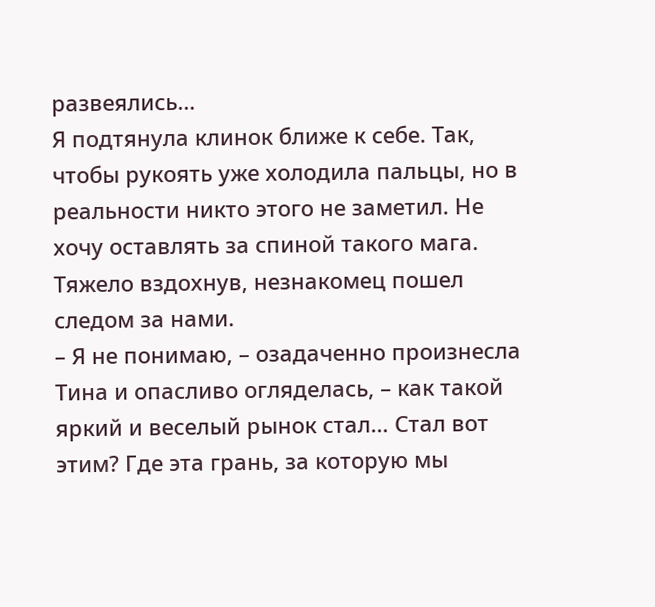развеялись…
Я подтянула клинок ближе к себе. Так, чтобы рукоять уже холодила пальцы, но в реальности никто этого не заметил. Не хочу оставлять за спиной такого мага.
Тяжело вздохнув, незнакомец пошел следом за нами.
– Я не понимаю, – озадаченно произнесла Тина и опасливо огляделась, – как такой яркий и веселый рынок стал… Стал вот этим? Где эта грань, за которую мы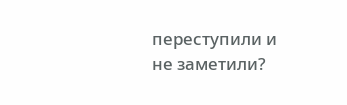переступили и не заметили?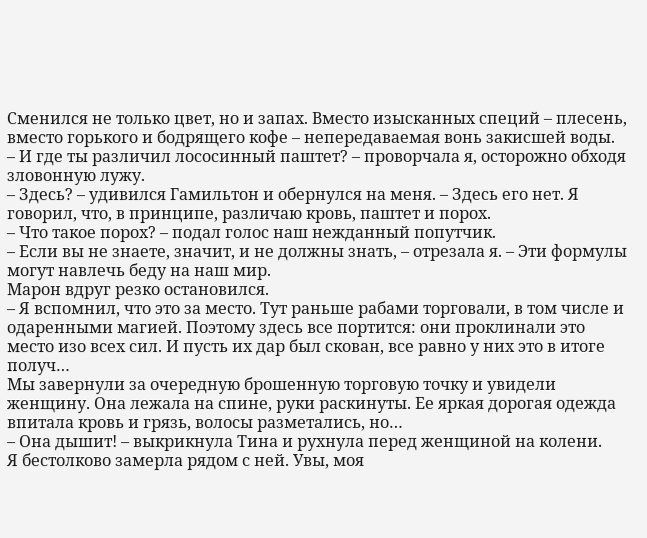Сменился не только цвет, но и запах. Вместо изысканных специй – плесень, вместо горького и бодрящего кофе – непередаваемая вонь закисшей воды.
– И где ты различил лососинный паштет? – проворчала я, осторожно обходя зловонную лужу.
– Здесь? – удивился Гамильтон и обернулся на меня. – Здесь его нет. Я говорил, что, в принципе, различаю кровь, паштет и порох.
– Что такое порох? – подал голос наш нежданный попутчик.
– Если вы не знаете, значит, и не должны знать, – отрезала я. – Эти формулы могут навлечь беду на наш мир.
Марон вдруг резко остановился.
– Я вспомнил, что это за место. Тут раньше рабами торговали, в том числе и одаренными магией. Поэтому здесь все портится: они проклинали это место изо всех сил. И пусть их дар был скован, все равно у них это в итоге получ…
Мы завернули за очередную брошенную торговую точку и увидели женщину. Она лежала на спине, руки раскинуты. Ее яркая дорогая одежда впитала кровь и грязь, волосы разметались, но…
– Она дышит! – выкрикнула Тина и рухнула перед женщиной на колени.
Я бестолково замерла рядом с ней. Увы, моя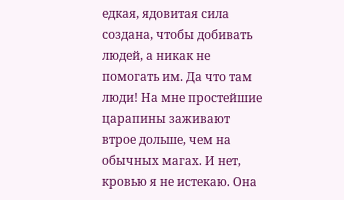едкая, ядовитая сила создана, чтобы добивать людей, а никак не помогать им. Да что там люди! На мне простейшие царапины заживают втрое дольше, чем на обычных магах. И нет, кровью я не истекаю. Она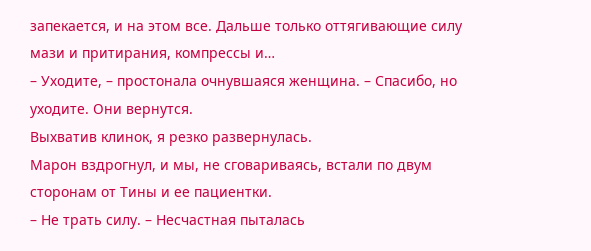запекается, и на этом все. Дальше только оттягивающие силу мази и притирания, компрессы и…
– Уходите, – простонала очнувшаяся женщина. – Спасибо, но уходите. Они вернутся.
Выхватив клинок, я резко развернулась.
Марон вздрогнул, и мы, не сговариваясь, встали по двум сторонам от Тины и ее пациентки.
– Не трать силу. – Несчастная пыталась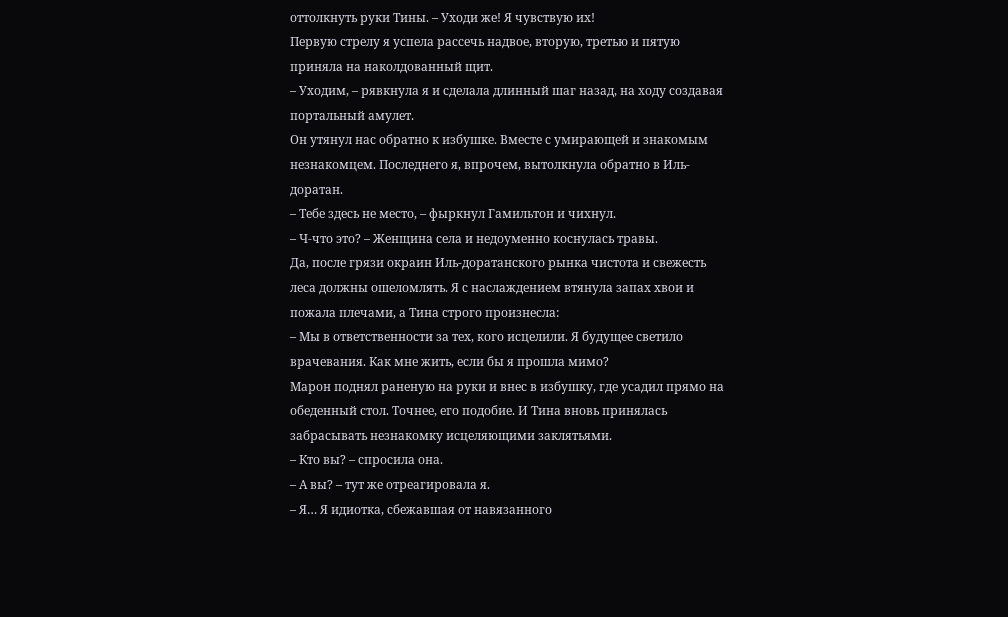оттолкнуть руки Тины. – Уходи же! Я чувствую их!
Первую стрелу я успела рассечь надвое, вторую, третью и пятую приняла на наколдованный щит.
– Уходим, – рявкнула я и сделала длинный шаг назад, на ходу создавая портальный амулет.
Он утянул нас обратно к избушке. Вместе с умирающей и знакомым незнакомцем. Последнего я, впрочем, вытолкнула обратно в Иль-доратан.
– Тебе здесь не место, – фыркнул Гамильтон и чихнул.
– Ч-что это? – Женщина села и недоуменно коснулась травы.
Да, после грязи окраин Иль-доратанского рынка чистота и свежесть леса должны ошеломлять. Я с наслаждением втянула запах хвои и пожала плечами, а Тина строго произнесла:
– Мы в ответственности за тех, кого исцелили. Я будущее светило врачевания. Как мне жить, если бы я прошла мимо?
Марон поднял раненую на руки и внес в избушку, где усадил прямо на обеденный стол. Точнее, его подобие. И Тина вновь принялась забрасывать незнакомку исцеляющими заклятьями.
– Кто вы? – спросила она.
– А вы? – тут же отреагировала я.
– Я… Я идиотка, сбежавшая от навязанного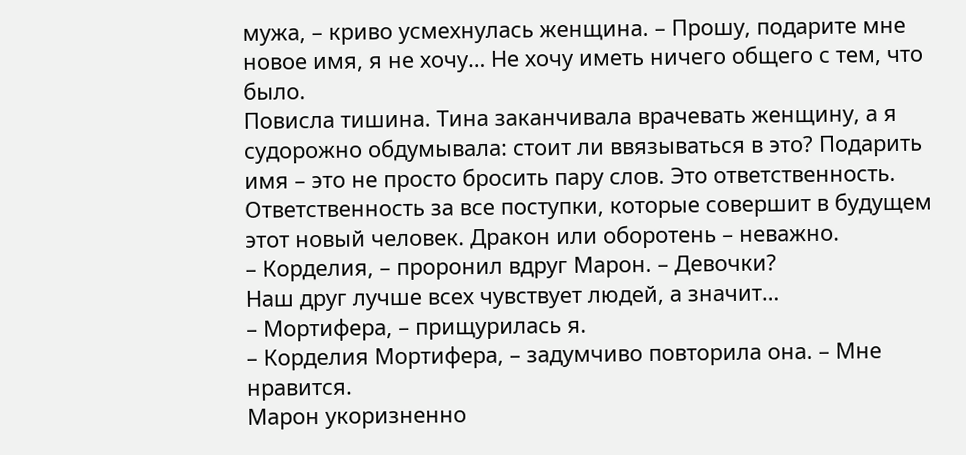мужа, – криво усмехнулась женщина. – Прошу, подарите мне новое имя, я не хочу… Не хочу иметь ничего общего с тем, что было.
Повисла тишина. Тина заканчивала врачевать женщину, а я судорожно обдумывала: стоит ли ввязываться в это? Подарить имя – это не просто бросить пару слов. Это ответственность. Ответственность за все поступки, которые совершит в будущем этот новый человек. Дракон или оборотень – неважно.
– Корделия, – проронил вдруг Марон. – Девочки?
Наш друг лучше всех чувствует людей, а значит…
– Мортифера, – прищурилась я.
– Корделия Мортифера, – задумчиво повторила она. – Мне нравится.
Марон укоризненно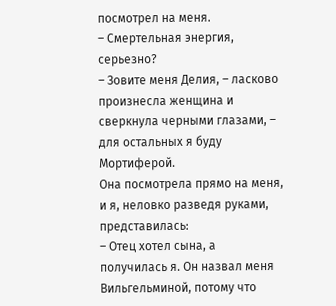посмотрел на меня.
– Смертельная энергия, серьезно?
– Зовите меня Делия, – ласково произнесла женщина и сверкнула черными глазами, – для остальных я буду Мортиферой.
Она посмотрела прямо на меня, и я, неловко разведя руками, представилась:
– Отец хотел сына, а получилась я. Он назвал меня Вильгельминой, потому что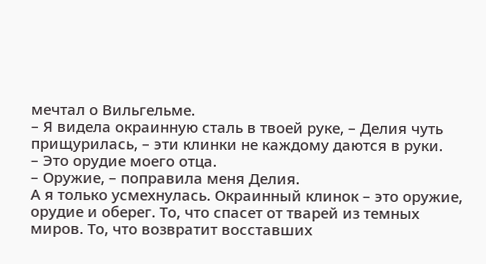мечтал о Вильгельме.
– Я видела окраинную сталь в твоей руке, – Делия чуть прищурилась, – эти клинки не каждому даются в руки.
– Это орудие моего отца.
– Оружие, – поправила меня Делия.
А я только усмехнулась. Окраинный клинок – это оружие, орудие и оберег. То, что спасет от тварей из темных миров. То, что возвратит восставших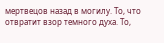мертвецов назад в могилу. То, что отвратит взор темного духа. То,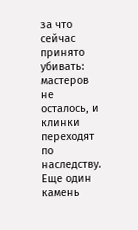за что сейчас принято убивать: мастеров не осталось, и клинки переходят по наследству. Еще один камень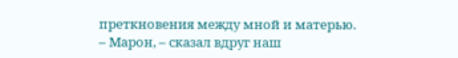преткновения между мной и матерью.
– Марон, – сказал вдруг наш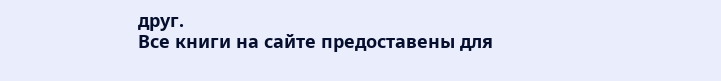друг.
Все книги на сайте предоставены для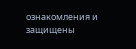ознакомления и защищены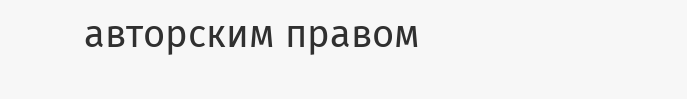авторским правом